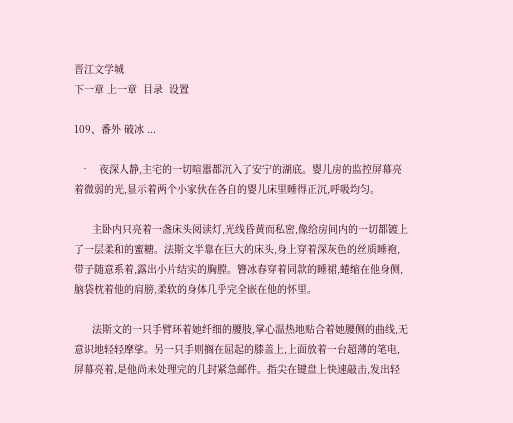晋江文学城
下一章 上一章  目录  设置

109、番外 破冰 ...

  •   夜深人静,主宅的一切喧嚣都沉入了安宁的湖底。婴儿房的监控屏幕亮着微弱的光,显示着两个小家伙在各自的婴儿床里睡得正沉,呼吸均匀。

      主卧内只亮着一盏床头阅读灯,光线昏黄而私密,像给房间内的一切都镀上了一层柔和的蜜糖。法斯文半靠在巨大的床头,身上穿着深灰色的丝质睡袍,带子随意系着,露出小片结实的胸膛。簪冰春穿着同款的睡裙,蜷缩在他身侧,脑袋枕着他的肩膀,柔软的身体几乎完全嵌在他的怀里。

      法斯文的一只手臂环着她纤细的腰肢,掌心温热地贴合着她腰侧的曲线,无意识地轻轻摩挲。另一只手则搁在屈起的膝盖上,上面放着一台超薄的笔电,屏幕亮着,是他尚未处理完的几封紧急邮件。指尖在键盘上快速敲击,发出轻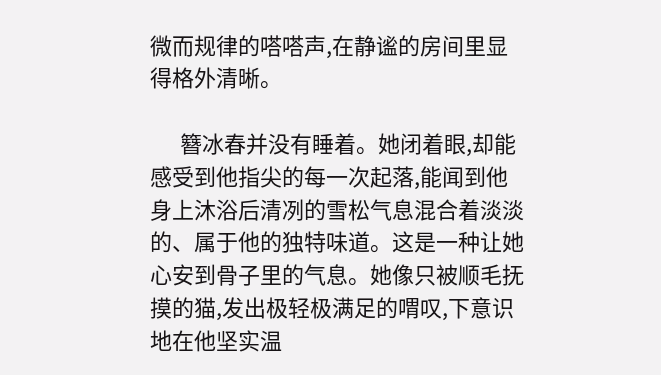微而规律的嗒嗒声,在静谧的房间里显得格外清晰。

      簪冰春并没有睡着。她闭着眼,却能感受到他指尖的每一次起落,能闻到他身上沐浴后清冽的雪松气息混合着淡淡的、属于他的独特味道。这是一种让她心安到骨子里的气息。她像只被顺毛抚摸的猫,发出极轻极满足的喟叹,下意识地在他坚实温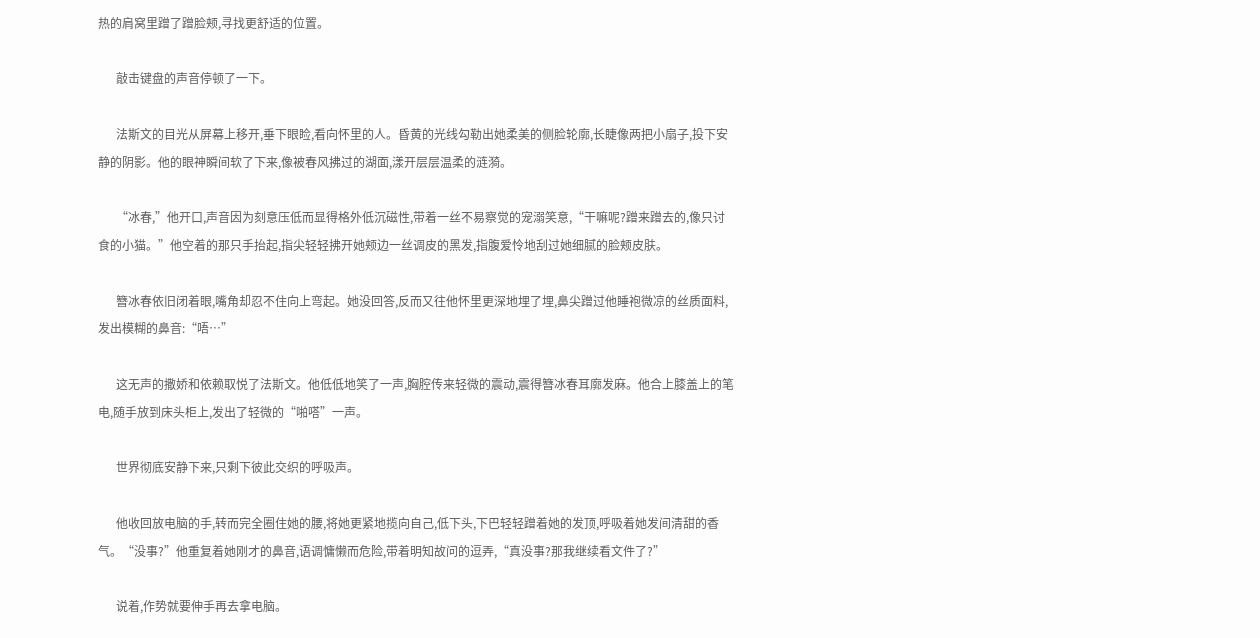热的肩窝里蹭了蹭脸颊,寻找更舒适的位置。

      敲击键盘的声音停顿了一下。

      法斯文的目光从屏幕上移开,垂下眼睑,看向怀里的人。昏黄的光线勾勒出她柔美的侧脸轮廓,长睫像两把小扇子,投下安静的阴影。他的眼神瞬间软了下来,像被春风拂过的湖面,漾开层层温柔的涟漪。

      “冰春,”他开口,声音因为刻意压低而显得格外低沉磁性,带着一丝不易察觉的宠溺笑意,“干嘛呢?蹭来蹭去的,像只讨食的小猫。”他空着的那只手抬起,指尖轻轻拂开她颊边一丝调皮的黑发,指腹爱怜地刮过她细腻的脸颊皮肤。

      簪冰春依旧闭着眼,嘴角却忍不住向上弯起。她没回答,反而又往他怀里更深地埋了埋,鼻尖蹭过他睡袍微凉的丝质面料,发出模糊的鼻音:“唔…”

      这无声的撒娇和依赖取悦了法斯文。他低低地笑了一声,胸腔传来轻微的震动,震得簪冰春耳廓发麻。他合上膝盖上的笔电,随手放到床头柜上,发出了轻微的“啪嗒”一声。

      世界彻底安静下来,只剩下彼此交织的呼吸声。

      他收回放电脑的手,转而完全圈住她的腰,将她更紧地揽向自己,低下头,下巴轻轻蹭着她的发顶,呼吸着她发间清甜的香气。“没事?”他重复着她刚才的鼻音,语调慵懒而危险,带着明知故问的逗弄,“真没事?那我继续看文件了?”

      说着,作势就要伸手再去拿电脑。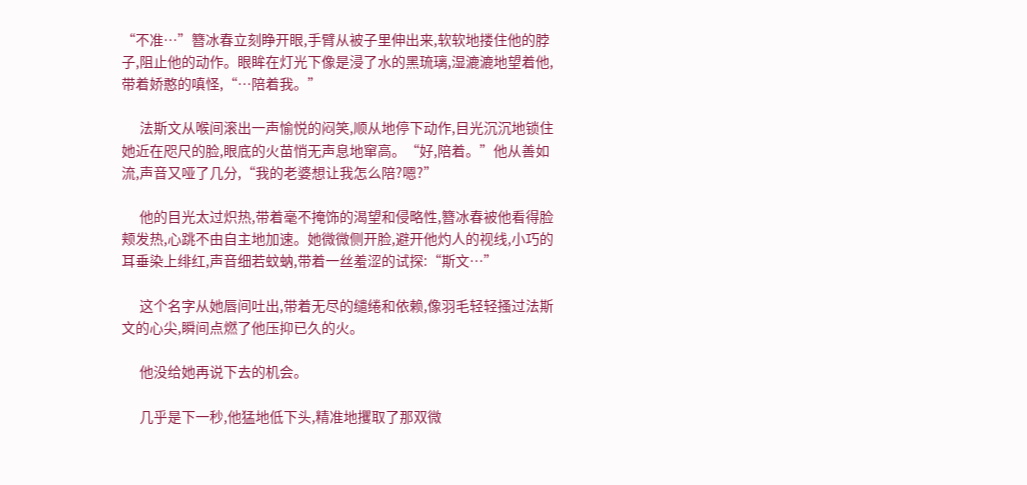“不准…”簪冰春立刻睁开眼,手臂从被子里伸出来,软软地搂住他的脖子,阻止他的动作。眼眸在灯光下像是浸了水的黑琉璃,湿漉漉地望着他,带着娇憨的嗔怪,“…陪着我。”

      法斯文从喉间滚出一声愉悦的闷笑,顺从地停下动作,目光沉沉地锁住她近在咫尺的脸,眼底的火苗悄无声息地窜高。“好,陪着。”他从善如流,声音又哑了几分,“我的老婆想让我怎么陪?嗯?”

      他的目光太过炽热,带着毫不掩饰的渴望和侵略性,簪冰春被他看得脸颊发热,心跳不由自主地加速。她微微侧开脸,避开他灼人的视线,小巧的耳垂染上绯红,声音细若蚊蚋,带着一丝羞涩的试探:“斯文…”

      这个名字从她唇间吐出,带着无尽的缱绻和依赖,像羽毛轻轻搔过法斯文的心尖,瞬间点燃了他压抑已久的火。

      他没给她再说下去的机会。

      几乎是下一秒,他猛地低下头,精准地攫取了那双微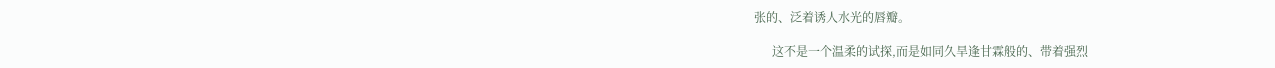张的、泛着诱人水光的唇瓣。

      这不是一个温柔的试探,而是如同久旱逢甘霖般的、带着强烈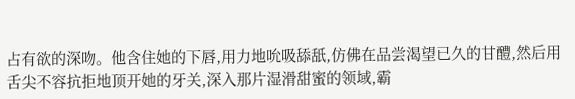占有欲的深吻。他含住她的下唇,用力地吮吸舔舐,仿佛在品尝渴望已久的甘醴,然后用舌尖不容抗拒地顶开她的牙关,深入那片湿滑甜蜜的领域,霸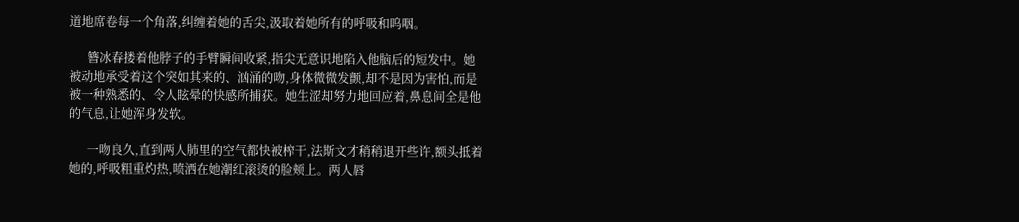道地席卷每一个角落,纠缠着她的舌尖,汲取着她所有的呼吸和呜咽。

      簪冰春搂着他脖子的手臂瞬间收紧,指尖无意识地陷入他脑后的短发中。她被动地承受着这个突如其来的、汹涌的吻,身体微微发颤,却不是因为害怕,而是被一种熟悉的、令人眩晕的快感所捕获。她生涩却努力地回应着,鼻息间全是他的气息,让她浑身发软。

      一吻良久,直到两人肺里的空气都快被榨干,法斯文才稍稍退开些许,额头抵着她的,呼吸粗重灼热,喷洒在她潮红滚烫的脸颊上。两人唇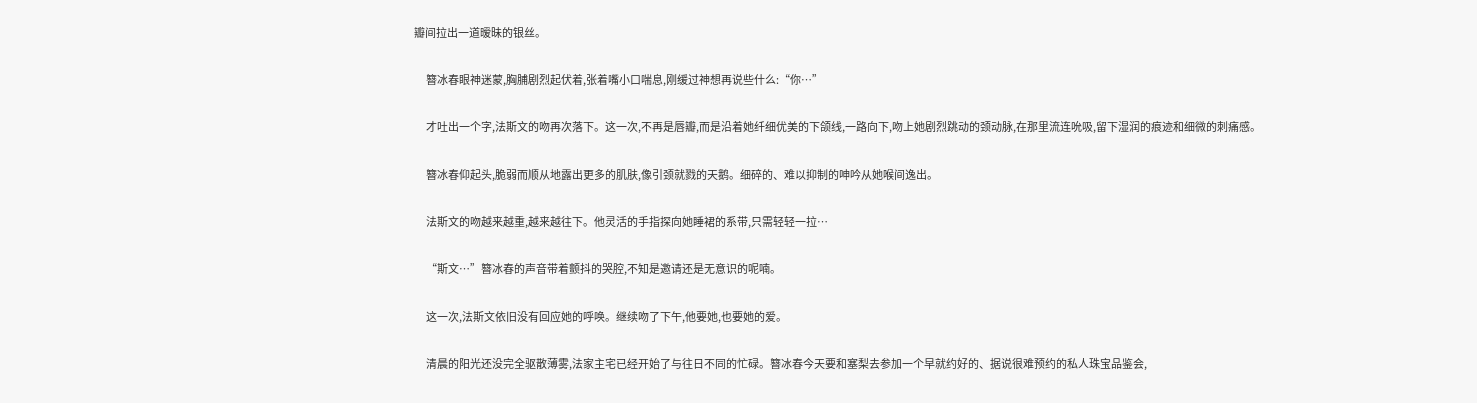瓣间拉出一道暧昧的银丝。

      簪冰春眼神迷蒙,胸脯剧烈起伏着,张着嘴小口喘息,刚缓过神想再说些什么:“你…”

      才吐出一个字,法斯文的吻再次落下。这一次,不再是唇瓣,而是沿着她纤细优美的下颌线,一路向下,吻上她剧烈跳动的颈动脉,在那里流连吮吸,留下湿润的痕迹和细微的刺痛感。

      簪冰春仰起头,脆弱而顺从地露出更多的肌肤,像引颈就戮的天鹅。细碎的、难以抑制的呻吟从她喉间逸出。

      法斯文的吻越来越重,越来越往下。他灵活的手指探向她睡裙的系带,只需轻轻一拉…

      “斯文…”簪冰春的声音带着颤抖的哭腔,不知是邀请还是无意识的呢喃。

      这一次,法斯文依旧没有回应她的呼唤。继续吻了下午,他要她,也要她的爱。

      清晨的阳光还没完全驱散薄雾,法家主宅已经开始了与往日不同的忙碌。簪冰春今天要和塞梨去参加一个早就约好的、据说很难预约的私人珠宝品鉴会,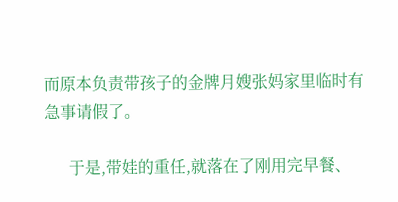而原本负责带孩子的金牌月嫂张妈家里临时有急事请假了。

      于是,带娃的重任,就落在了刚用完早餐、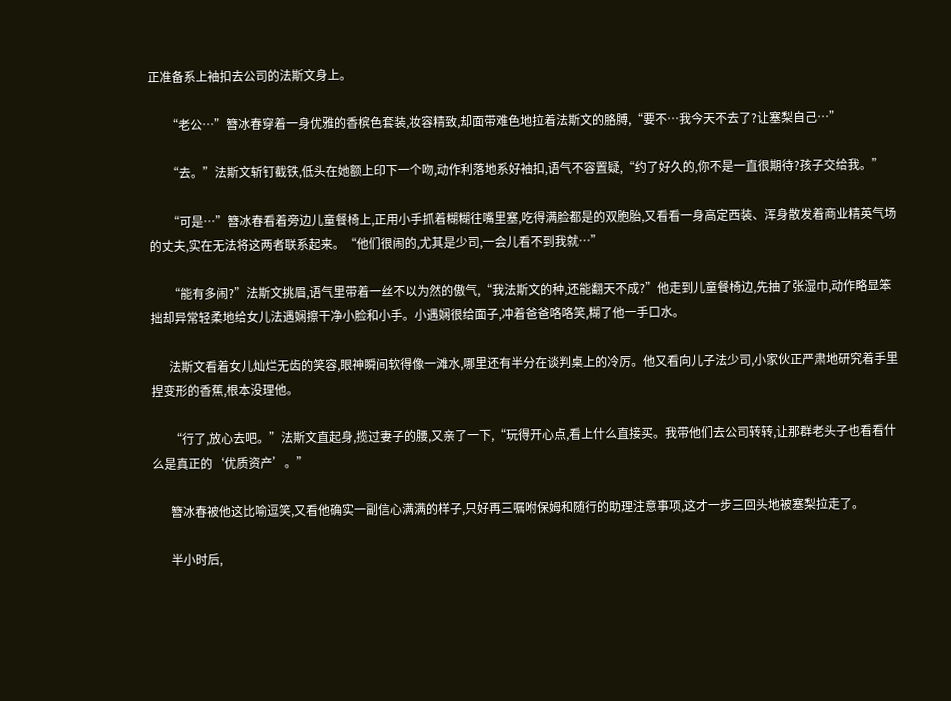正准备系上袖扣去公司的法斯文身上。

      “老公…”簪冰春穿着一身优雅的香槟色套装,妆容精致,却面带难色地拉着法斯文的胳膊,“要不…我今天不去了?让塞梨自己…”

      “去。”法斯文斩钉截铁,低头在她额上印下一个吻,动作利落地系好袖扣,语气不容置疑,“约了好久的,你不是一直很期待?孩子交给我。”

      “可是…”簪冰春看着旁边儿童餐椅上,正用小手抓着糊糊往嘴里塞,吃得满脸都是的双胞胎,又看看一身高定西装、浑身散发着商业精英气场的丈夫,实在无法将这两者联系起来。“他们很闹的,尤其是少司,一会儿看不到我就…”

      “能有多闹?”法斯文挑眉,语气里带着一丝不以为然的傲气,“我法斯文的种,还能翻天不成?”他走到儿童餐椅边,先抽了张湿巾,动作略显笨拙却异常轻柔地给女儿法遇娴擦干净小脸和小手。小遇娴很给面子,冲着爸爸咯咯笑,糊了他一手口水。

      法斯文看着女儿灿烂无齿的笑容,眼神瞬间软得像一滩水,哪里还有半分在谈判桌上的冷厉。他又看向儿子法少司,小家伙正严肃地研究着手里捏变形的香蕉,根本没理他。

      “行了,放心去吧。”法斯文直起身,揽过妻子的腰,又亲了一下,“玩得开心点,看上什么直接买。我带他们去公司转转,让那群老头子也看看什么是真正的‘优质资产’。”

      簪冰春被他这比喻逗笑,又看他确实一副信心满满的样子,只好再三嘱咐保姆和随行的助理注意事项,这才一步三回头地被塞梨拉走了。

      半小时后,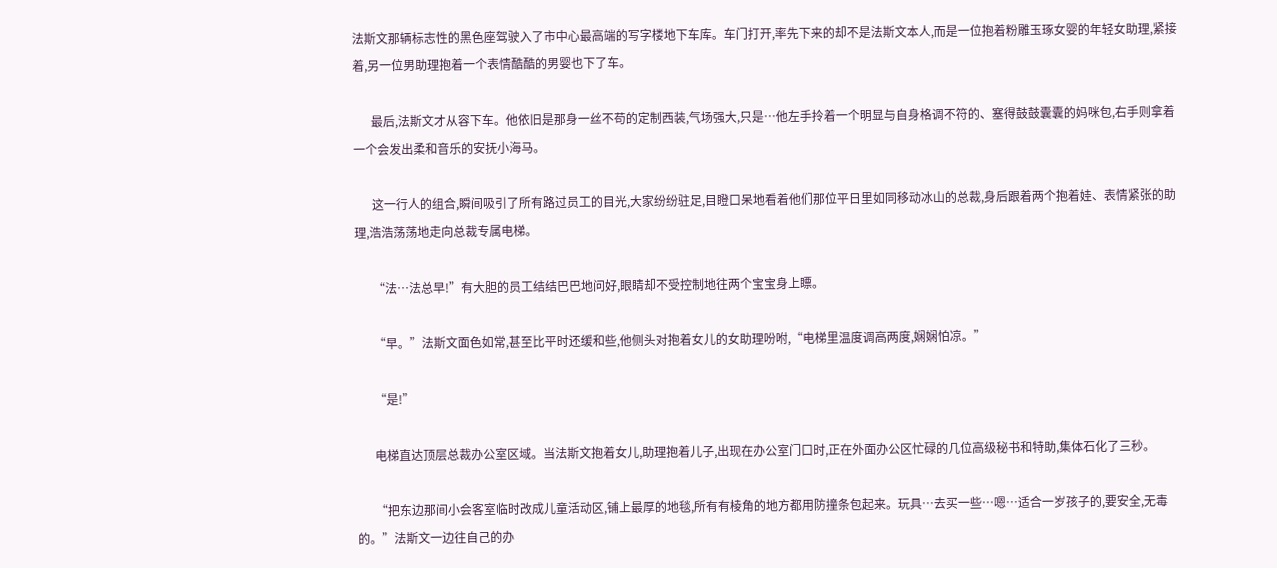法斯文那辆标志性的黑色座驾驶入了市中心最高端的写字楼地下车库。车门打开,率先下来的却不是法斯文本人,而是一位抱着粉雕玉琢女婴的年轻女助理,紧接着,另一位男助理抱着一个表情酷酷的男婴也下了车。

      最后,法斯文才从容下车。他依旧是那身一丝不苟的定制西装,气场强大,只是…他左手拎着一个明显与自身格调不符的、塞得鼓鼓囊囊的妈咪包,右手则拿着一个会发出柔和音乐的安抚小海马。

      这一行人的组合,瞬间吸引了所有路过员工的目光,大家纷纷驻足,目瞪口呆地看着他们那位平日里如同移动冰山的总裁,身后跟着两个抱着娃、表情紧张的助理,浩浩荡荡地走向总裁专属电梯。

      “法…法总早!”有大胆的员工结结巴巴地问好,眼睛却不受控制地往两个宝宝身上瞟。

      “早。”法斯文面色如常,甚至比平时还缓和些,他侧头对抱着女儿的女助理吩咐,“电梯里温度调高两度,娴娴怕凉。”

      “是!”

      电梯直达顶层总裁办公室区域。当法斯文抱着女儿,助理抱着儿子,出现在办公室门口时,正在外面办公区忙碌的几位高级秘书和特助,集体石化了三秒。

      “把东边那间小会客室临时改成儿童活动区,铺上最厚的地毯,所有有棱角的地方都用防撞条包起来。玩具…去买一些…嗯…适合一岁孩子的,要安全,无毒的。”法斯文一边往自己的办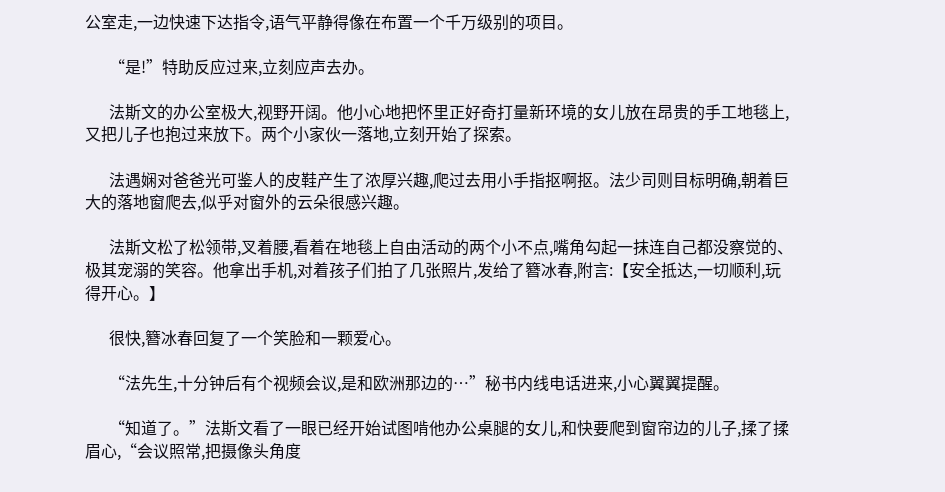公室走,一边快速下达指令,语气平静得像在布置一个千万级别的项目。

      “是!”特助反应过来,立刻应声去办。

      法斯文的办公室极大,视野开阔。他小心地把怀里正好奇打量新环境的女儿放在昂贵的手工地毯上,又把儿子也抱过来放下。两个小家伙一落地,立刻开始了探索。

      法遇娴对爸爸光可鉴人的皮鞋产生了浓厚兴趣,爬过去用小手指抠啊抠。法少司则目标明确,朝着巨大的落地窗爬去,似乎对窗外的云朵很感兴趣。

      法斯文松了松领带,叉着腰,看着在地毯上自由活动的两个小不点,嘴角勾起一抹连自己都没察觉的、极其宠溺的笑容。他拿出手机,对着孩子们拍了几张照片,发给了簪冰春,附言:【安全抵达,一切顺利,玩得开心。】

      很快,簪冰春回复了一个笑脸和一颗爱心。

      “法先生,十分钟后有个视频会议,是和欧洲那边的…”秘书内线电话进来,小心翼翼提醒。

      “知道了。”法斯文看了一眼已经开始试图啃他办公桌腿的女儿,和快要爬到窗帘边的儿子,揉了揉眉心,“会议照常,把摄像头角度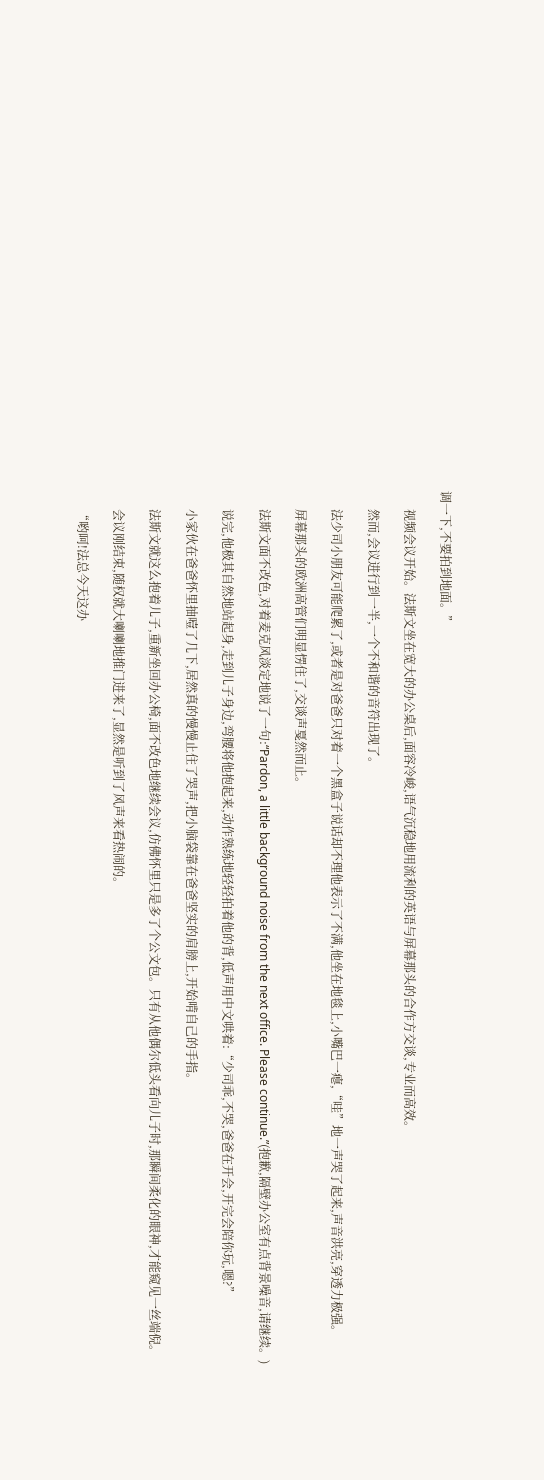调一下,不要拍到地面。”

      视频会议开始。法斯文坐在宽大的办公桌后,面容冷峻,语气沉稳地用流利的英语与屏幕那头的合作方交谈,专业而高效。

      然而,会议进行到一半,一个不和谐的音符出现了。

      法少司小朋友可能爬累了,或者是对爸爸只对着一个黑盒子说话却不理他表示了不满,他坐在地毯上,小嘴巴一瘪,“哇”地一声哭了起来,声音洪亮,穿透力极强。

      屏幕那头的欧洲高管们明显愣住了,交谈声戛然而止。

      法斯文面不改色,对着麦克风淡定地说了一句:“Pardon, a little background noise from the next office. Please continue.”(抱歉,隔壁办公室有点背景噪音,请继续。)

      说完,他极其自然地站起身,走到儿子身边,弯腰将他抱起来,动作熟练地轻轻拍着他的背,低声用中文哄着:“少司乖,不哭,爸爸在开会,开完会陪你玩,嗯?”

      小家伙在爸爸怀里抽噎了几下,居然真的慢慢止住了哭声,把小脑袋靠在爸爸坚实的肩膀上,开始啃自己的手指。

      法斯文就这么抱着儿子,重新坐回办公椅,面不改色地继续会议,仿佛怀里只是多了个公文包。只有从他偶尔低头看向儿子时,那瞬间柔化的眼神,才能窥见一丝端倪。

      会议刚结束,随权就大喇喇地推门进来了,显然是听到了风声来看热闹的。

      “哟呵!法总今天这办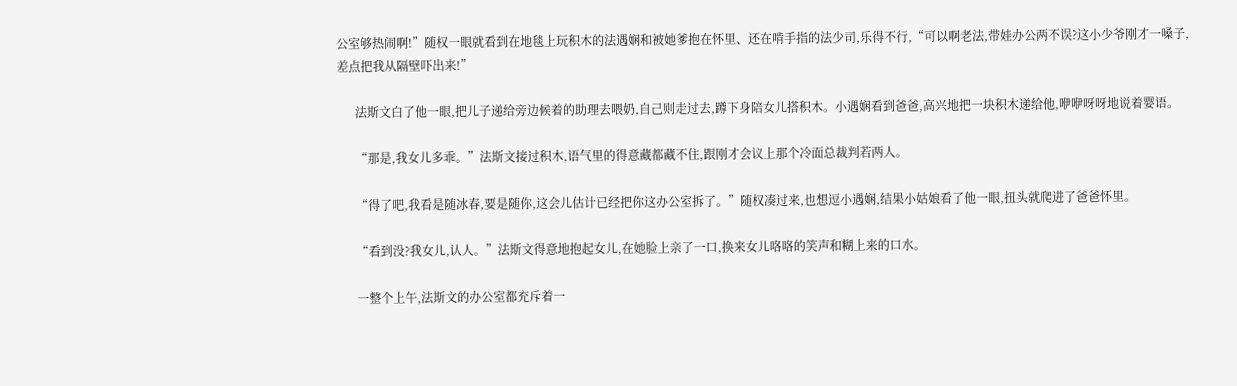公室够热闹啊!”随权一眼就看到在地毯上玩积木的法遇娴和被她爹抱在怀里、还在啃手指的法少司,乐得不行,“可以啊老法,带娃办公两不误?这小少爷刚才一嗓子,差点把我从隔壁吓出来!”

      法斯文白了他一眼,把儿子递给旁边候着的助理去喂奶,自己则走过去,蹲下身陪女儿搭积木。小遇娴看到爸爸,高兴地把一块积木递给他,咿咿呀呀地说着婴语。

      “那是,我女儿多乖。”法斯文接过积木,语气里的得意藏都藏不住,跟刚才会议上那个冷面总裁判若两人。

      “得了吧,我看是随冰春,要是随你,这会儿估计已经把你这办公室拆了。”随权凑过来,也想逗小遇娴,结果小姑娘看了他一眼,扭头就爬进了爸爸怀里。

      “看到没?我女儿,认人。”法斯文得意地抱起女儿,在她脸上亲了一口,换来女儿咯咯的笑声和糊上来的口水。

      一整个上午,法斯文的办公室都充斥着一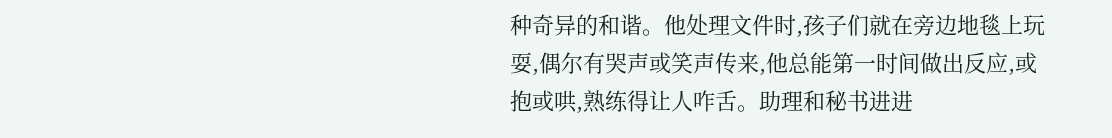种奇异的和谐。他处理文件时,孩子们就在旁边地毯上玩耍,偶尔有哭声或笑声传来,他总能第一时间做出反应,或抱或哄,熟练得让人咋舌。助理和秘书进进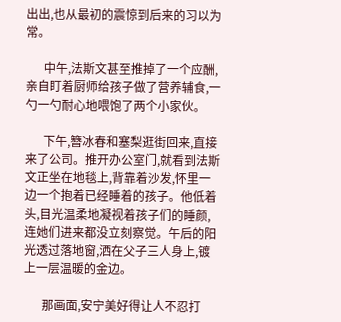出出,也从最初的震惊到后来的习以为常。

      中午,法斯文甚至推掉了一个应酬,亲自盯着厨师给孩子做了营养辅食,一勺一勺耐心地喂饱了两个小家伙。

      下午,簪冰春和塞梨逛街回来,直接来了公司。推开办公室门,就看到法斯文正坐在地毯上,背靠着沙发,怀里一边一个抱着已经睡着的孩子。他低着头,目光温柔地凝视着孩子们的睡颜,连她们进来都没立刻察觉。午后的阳光透过落地窗,洒在父子三人身上,镀上一层温暖的金边。

      那画面,安宁美好得让人不忍打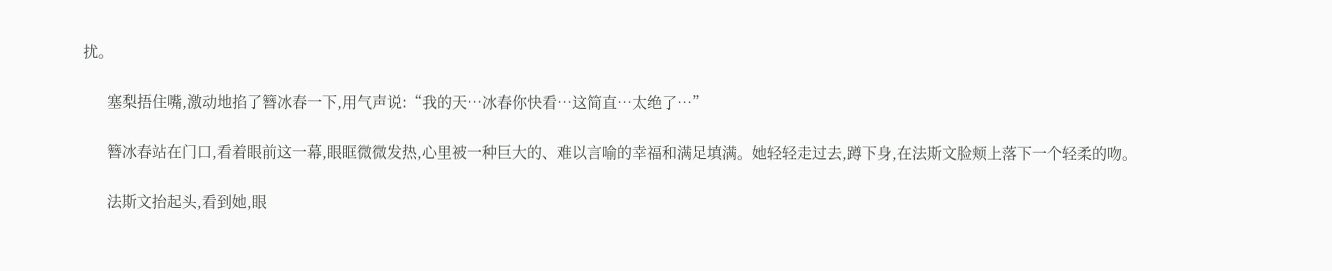扰。

      塞梨捂住嘴,激动地掐了簪冰春一下,用气声说:“我的天…冰春你快看…这简直…太绝了…”

      簪冰春站在门口,看着眼前这一幕,眼眶微微发热,心里被一种巨大的、难以言喻的幸福和满足填满。她轻轻走过去,蹲下身,在法斯文脸颊上落下一个轻柔的吻。

      法斯文抬起头,看到她,眼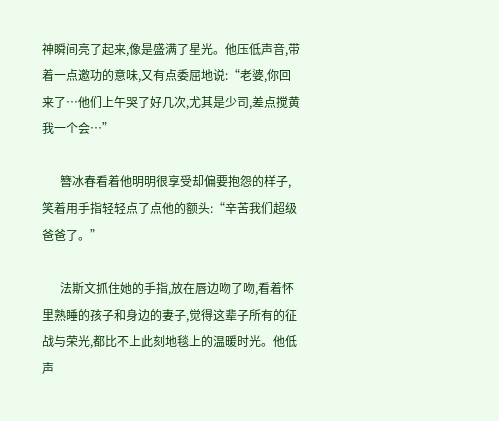神瞬间亮了起来,像是盛满了星光。他压低声音,带着一点邀功的意味,又有点委屈地说:“老婆,你回来了…他们上午哭了好几次,尤其是少司,差点搅黄我一个会…”

      簪冰春看着他明明很享受却偏要抱怨的样子,笑着用手指轻轻点了点他的额头:“辛苦我们超级爸爸了。”

      法斯文抓住她的手指,放在唇边吻了吻,看着怀里熟睡的孩子和身边的妻子,觉得这辈子所有的征战与荣光,都比不上此刻地毯上的温暖时光。他低声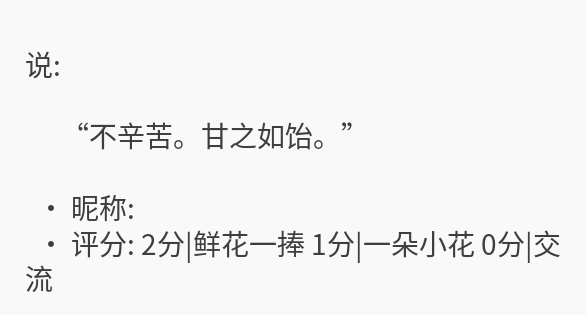说:

      “不辛苦。甘之如饴。”

  • 昵称:
  • 评分: 2分|鲜花一捧 1分|一朵小花 0分|交流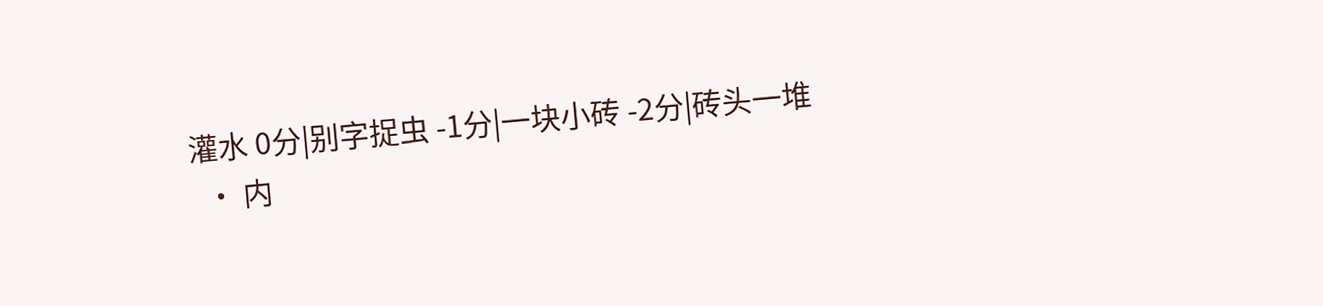灌水 0分|别字捉虫 -1分|一块小砖 -2分|砖头一堆
  • 内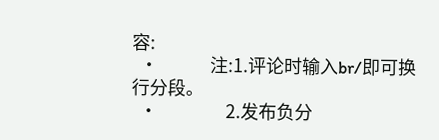容:
  •             注:1.评论时输入br/即可换行分段。
  •                 2.发布负分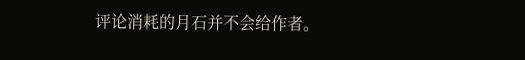评论消耗的月石并不会给作者。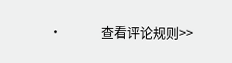•             查看评论规则>>